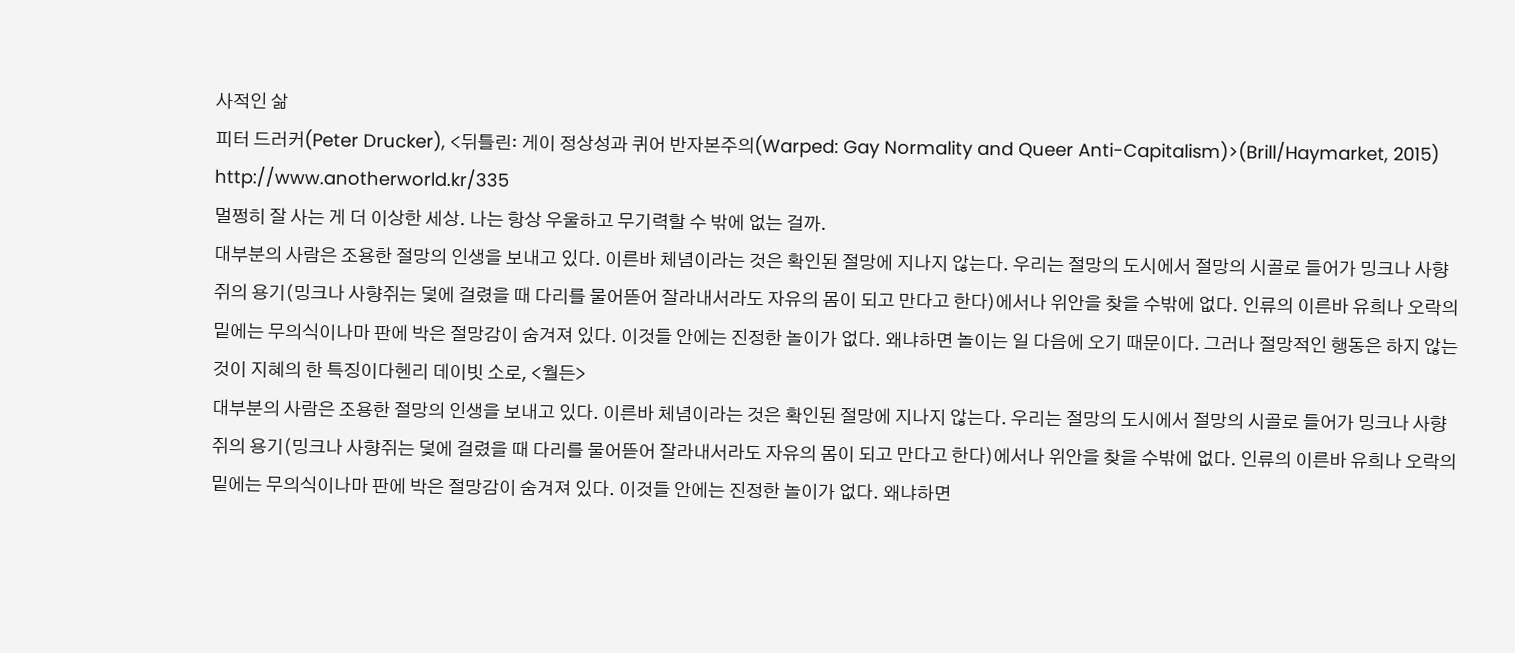사적인 삶
피터 드러커(Peter Drucker), <뒤틀린: 게이 정상성과 퀴어 반자본주의(Warped: Gay Normality and Queer Anti-Capitalism)>(Brill/Haymarket, 2015)
http://www.anotherworld.kr/335
멀쩡히 잘 사는 게 더 이상한 세상. 나는 항상 우울하고 무기력할 수 밖에 없는 걸까.
대부분의 사람은 조용한 절망의 인생을 보내고 있다. 이른바 체념이라는 것은 확인된 절망에 지나지 않는다. 우리는 절망의 도시에서 절망의 시골로 들어가 밍크나 사향쥐의 용기(밍크나 사향쥐는 덫에 걸렸을 때 다리를 물어뜯어 잘라내서라도 자유의 몸이 되고 만다고 한다)에서나 위안을 찾을 수밖에 없다. 인류의 이른바 유희나 오락의 밑에는 무의식이나마 판에 박은 절망감이 숨겨져 있다. 이것들 안에는 진정한 놀이가 없다. 왜냐하면 놀이는 일 다음에 오기 때문이다. 그러나 절망적인 행동은 하지 않는 것이 지혜의 한 특징이다헨리 데이빗 소로, <월든>
대부분의 사람은 조용한 절망의 인생을 보내고 있다. 이른바 체념이라는 것은 확인된 절망에 지나지 않는다. 우리는 절망의 도시에서 절망의 시골로 들어가 밍크나 사향쥐의 용기(밍크나 사향쥐는 덫에 걸렸을 때 다리를 물어뜯어 잘라내서라도 자유의 몸이 되고 만다고 한다)에서나 위안을 찾을 수밖에 없다. 인류의 이른바 유희나 오락의 밑에는 무의식이나마 판에 박은 절망감이 숨겨져 있다. 이것들 안에는 진정한 놀이가 없다. 왜냐하면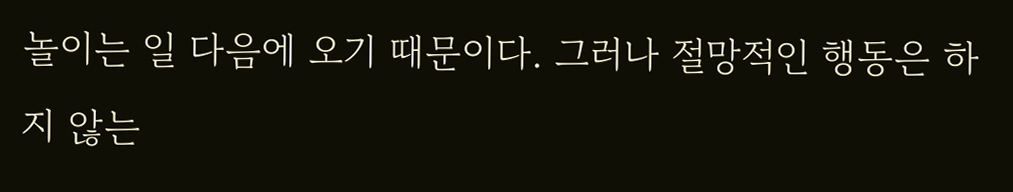놀이는 일 다음에 오기 때문이다. 그러나 절망적인 행동은 하지 않는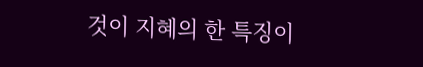것이 지혜의 한 특징이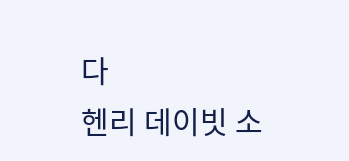다
헨리 데이빗 소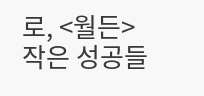로, <월든>
작은 성공들